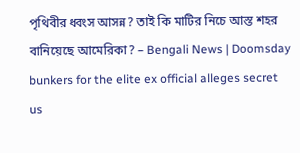পৃথিবীর ধ্বংস আসন্ন? তাই কি মাটির নিচে আস্ত শহর বানিয়েছে আমেরিকা? – Bengali News | Doomsday bunkers for the elite ex official alleges secret us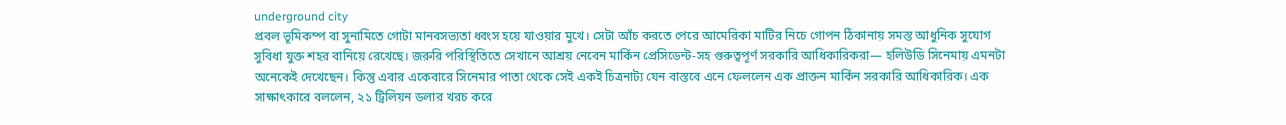underground city
প্রবল ভূমিকম্প বা সুনামিতে গোটা মানবসভ্যতা ধ্বংস হয়ে যাওয়ার মুখে। সেটা আঁচ করতে পেরে আমেরিকা মাটির নিচে গোপন ঠিকানায় সমস্ত আধুনিক সুযোগ সুবিধা যুক্ত শহর বানিয়ে রেখেছে। জরুরি পরিস্থিতিতে সেখানে আশ্রয় নেবেন মার্কিন প্রেসিডেন্ট-সহ গুরুত্বপূর্ণ সরকারি আধিকারিকরা— হলিউডি সিনেমায় এমনটা অনেকেই দেখেছেন। কিন্তু এবার একেবারে সিনেমার পাতা থেকে সেই একই চিত্রনাট্য যেন বাস্তবে এনে ফেললেন এক প্রাক্তন মার্কিন সরকারি আধিকারিক। এক সাক্ষাৎকারে বললেন, ২১ ট্রিলিয়ন ডলার খরচ করে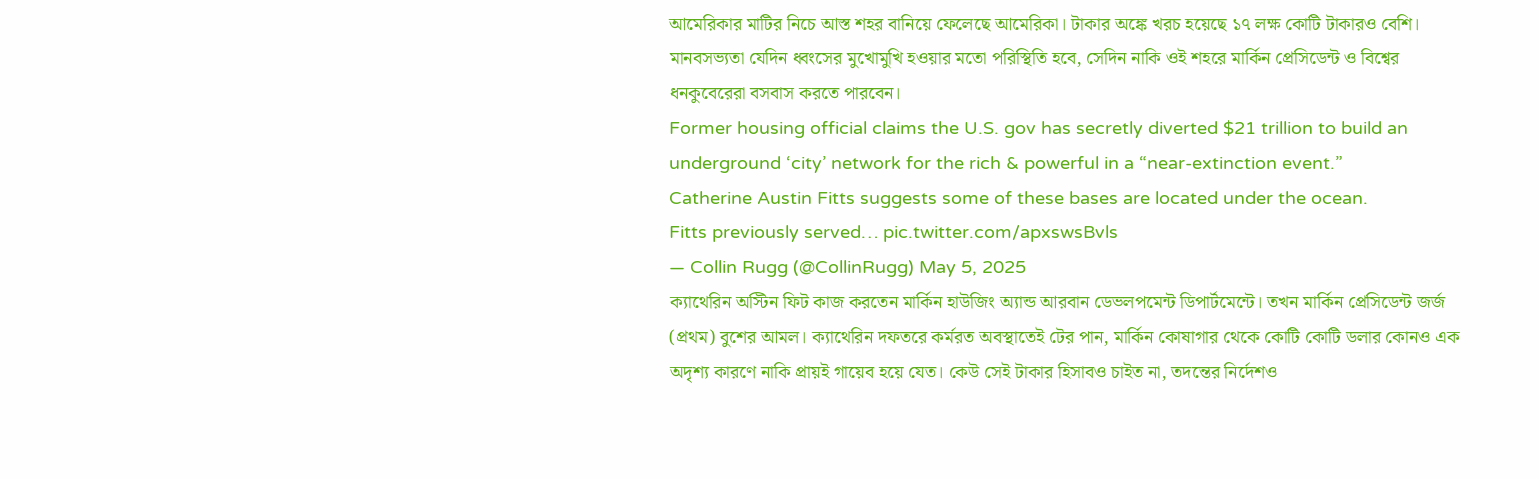আমেরিকার মাটির নিচে আস্ত শহর বানিয়ে ফেলেছে আমেরিকা। টাকার অঙ্কে খরচ হয়েছে ১৭ লক্ষ কোটি টাকারও বেশি। মানবসভ্যতা যেদিন ধ্বংসের মুখোমুখি হওয়ার মতো পরিস্থিতি হবে, সেদিন নাকি ওই শহরে মার্কিন প্রেসিডেন্ট ও বিশ্বের ধনকুবেরেরা বসবাস করতে পারবেন।
Former housing official claims the U.S. gov has secretly diverted $21 trillion to build an underground ‘city’ network for the rich & powerful in a “near-extinction event.”
Catherine Austin Fitts suggests some of these bases are located under the ocean.
Fitts previously served… pic.twitter.com/apxswsBvls
— Collin Rugg (@CollinRugg) May 5, 2025
ক্যাথেরিন অস্টিন ফিট কাজ করতেন মার্কিন হাউজিং অ্যান্ড আরবান ডেভলপমেন্ট ডিপার্টমেন্টে। তখন মার্কিন প্রেসিডেন্ট জর্জ (প্রথম) বুশের আমল। ক্যাথেরিন দফতরে কর্মরত অবস্থাতেই টের পান, মার্কিন কোষাগার থেকে কোটি কোটি ডলার কোনও এক অদৃশ্য কারণে নাকি প্রায়ই গায়েব হয়ে যেত। কেউ সেই টাকার হিসাবও চাইত না, তদন্তের নির্দেশও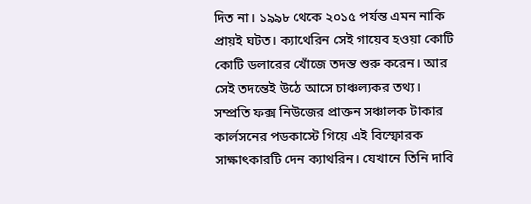দিত না। ১৯৯৮ থেকে ২০১৫ পর্যন্ত এমন নাকি প্রায়ই ঘটত। ক্যাথেরিন সেই গায়েব হওয়া কোটি কোটি ডলারের খোঁজে তদন্ত শুরু করেন। আর সেই তদন্তেই উঠে আসে চাঞ্চল্যকর তথ্য। সম্প্রতি ফক্স নিউজের প্রাক্তন সঞ্চালক টাকার কার্লসনের পডকাস্টে গিয়ে এই বিস্ফোরক সাক্ষাৎকারটি দেন ক্যাথরিন। যেখানে তিনি দাবি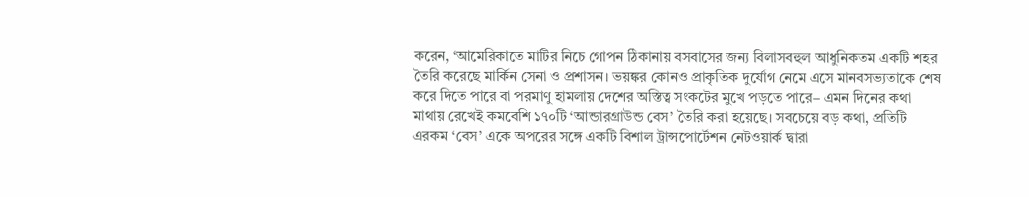করেন, ‘আমেরিকাতে মাটির নিচে গোপন ঠিকানায় বসবাসের জন্য বিলাসবহুল আধুনিকতম একটি শহর তৈরি করেছে মার্কিন সেনা ও প্রশাসন। ভয়ঙ্কর কোনও প্রাকৃতিক দুর্যোগ নেমে এসে মানবসভ্যতাকে শেষ করে দিতে পারে বা পরমাণু হামলায় দেশের অস্তিত্ব সংকটের মুখে পড়তে পারে– এমন দিনের কথা মাথায় রেখেই কমবেশি ১৭০টি ‘আন্ডারগ্রাউন্ড বেস’ তৈরি করা হয়েছে। সবচেয়ে বড় কথা, প্রতিটি এরকম ‘বেস’ একে অপরের সঙ্গে একটি বিশাল ট্রান্সপোর্টেশন নেটওয়ার্ক দ্বারা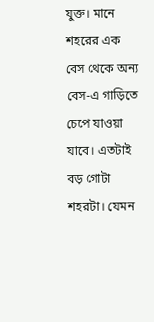যুক্ত। মানে শহরের এক বেস থেকে অন্য বেস-এ গাড়িতে চেপে যাওয়া যাবে। এতটাই বড় গোটা শহরটা। যেমন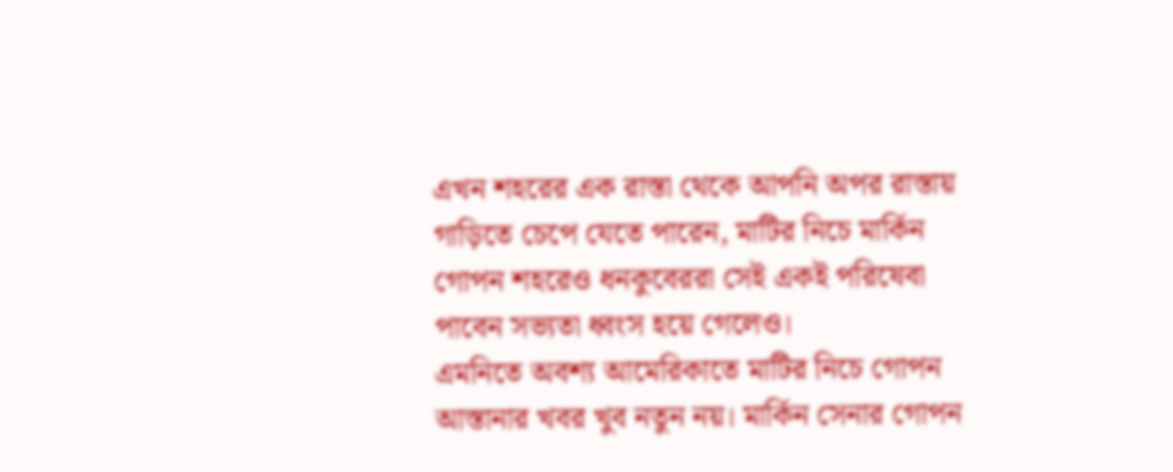এখন শহরের এক রাস্তা থেকে আপনি অপর রাস্তায় গাড়িতে চেপে যেতে পারেন, মাটির নিচে মার্কিন গোপন শহরেও ধনকুবেররা সেই একই পরিষেবা পাবেন সভ্যতা ধ্বংস হয়ে গেলেও।
এমনিতে অবশ্য আমেরিকাতে মাটির নিচে গোপন আস্তানার খবর খুব নতুন নয়। মার্কিন সেনার গোপন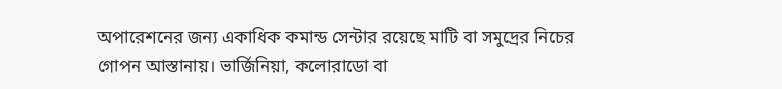অপারেশনের জন্য একাধিক কমান্ড সেন্টার রয়েছে মাটি বা সমুদ্রের নিচের গোপন আস্তানায়। ভার্জিনিয়া, কলোরাডো বা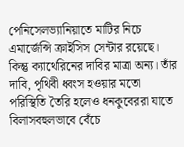পেনিসেলভ্যানিয়াতে মাটির নিচে এমার্জেন্সি ক্রাইসিস সেন্টার রয়েছে। কিন্তু ক্যাথেরিনের দাবির মাত্রা অন্য। তাঁর দাবি, পৃথিবী ধ্বংস হওয়ার মতো পরিস্থিতি তৈরি হলেও ধনকুবেররা যাতে বিলাসবহুলভাবে বেঁচে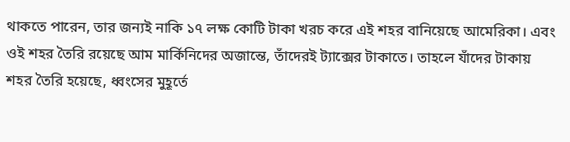থাকতে পারেন, তার জন্যই নাকি ১৭ লক্ষ কোটি টাকা খরচ করে এই শহর বানিয়েছে আমেরিকা। এবং ওই শহর তৈরি রয়েছে আম মার্কিনিদের অজান্তে, তাঁদেরই ট্যাক্সের টাকাতে। তাহলে যাঁদের টাকায় শহর তৈরি হয়েছে, ধ্বংসের মুহূর্তে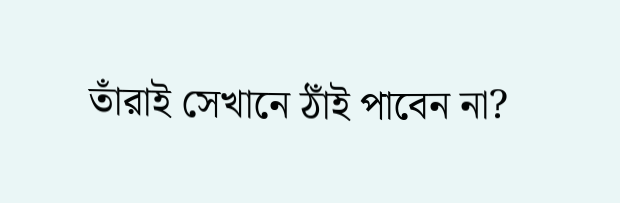তাঁরাই সেখানে ঠাঁই পাবেন না?